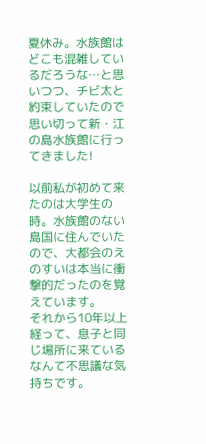夏休み。水族館はどこも混雑しているだろうな…と思いつつ、チビ太と約束していたので思い切って新・江の島水族館に行ってきました!

以前私が初めて来たのは大学生の時。水族館のない島国に住んでいたので、大都会のえのすいは本当に衝撃的だったのを覚えています。
それから10年以上経って、息子と同じ場所に来ているなんて不思議な気持ちです。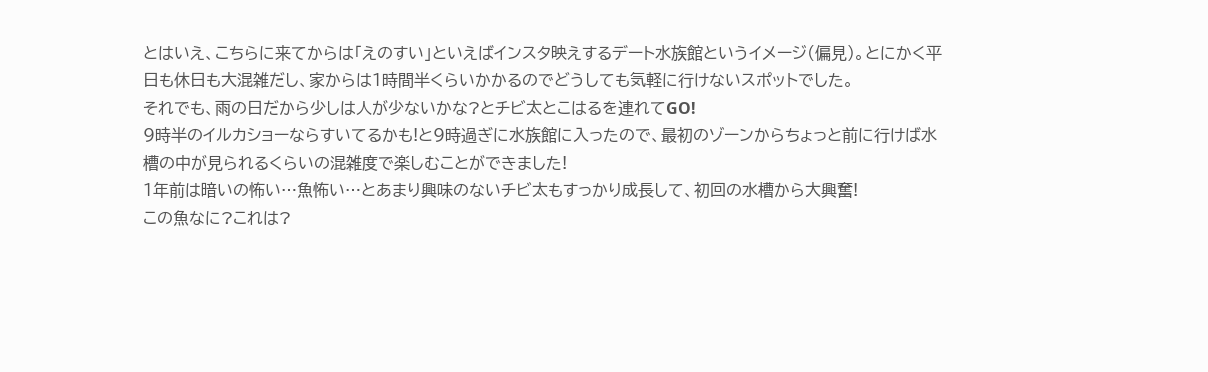とはいえ、こちらに来てからは「えのすい」といえばインスタ映えするデート水族館というイメージ(偏見)。とにかく平日も休日も大混雑だし、家からは1時間半くらいかかるのでどうしても気軽に行けないスポットでした。
それでも、雨の日だから少しは人が少ないかな?とチビ太とこはるを連れてGO!
9時半のイルカショーならすいてるかも!と9時過ぎに水族館に入ったので、最初のゾーンからちょっと前に行けば水槽の中が見られるくらいの混雑度で楽しむことができました!
1年前は暗いの怖い…魚怖い…とあまり興味のないチビ太もすっかり成長して、初回の水槽から大興奮!
この魚なに?これは?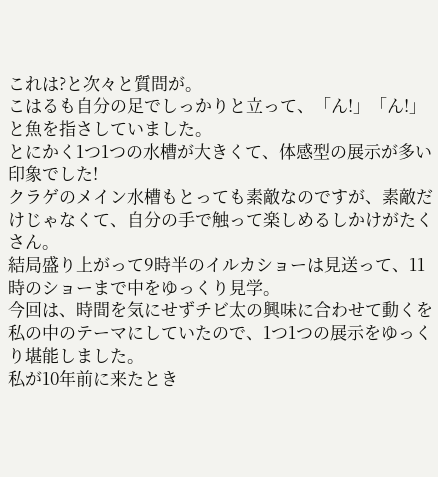これは?と次々と質問が。
こはるも自分の足でしっかりと立って、「ん!」「ん!」と魚を指さしていました。
とにかく1つ1つの水槽が大きくて、体感型の展示が多い印象でした!
クラゲのメイン水槽もとっても素敵なのですが、素敵だけじゃなくて、自分の手で触って楽しめるしかけがたくさん。
結局盛り上がって9時半のイルカショーは見送って、11時のショーまで中をゆっくり見学。
今回は、時間を気にせずチビ太の興味に合わせて動くを私の中のテーマにしていたので、1つ1つの展示をゆっくり堪能しました。
私が10年前に来たとき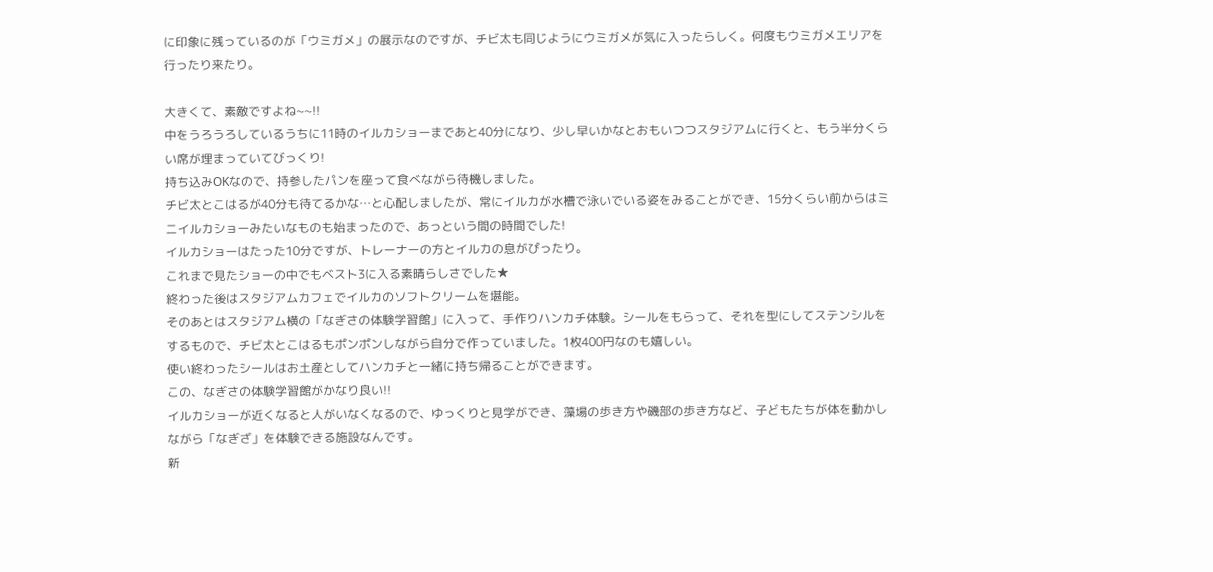に印象に残っているのが「ウミガメ」の展示なのですが、チビ太も同じようにウミガメが気に入ったらしく。何度もウミガメエリアを行ったり来たり。

大きくて、素敵ですよね~~!!
中をうろうろしているうちに11時のイルカショーまであと40分になり、少し早いかなとおもいつつスタジアムに行くと、もう半分くらい席が埋まっていてびっくり!
持ち込みOKなので、持参したパンを座って食べながら待機しました。
チビ太とこはるが40分も待てるかな…と心配しましたが、常にイルカが水槽で泳いでいる姿をみることができ、15分くらい前からはミニイルカショーみたいなものも始まったので、あっという間の時間でした!
イルカショーはたった10分ですが、トレーナーの方とイルカの息がぴったり。
これまで見たショーの中でもベスト3に入る素晴らしさでした★
終わった後はスタジアムカフェでイルカのソフトクリームを堪能。
そのあとはスタジアム横の「なぎさの体験学習館」に入って、手作りハンカチ体験。シールをもらって、それを型にしてステンシルをするもので、チビ太とこはるもポンポンしながら自分で作っていました。1枚400円なのも嬉しい。
使い終わったシールはお土産としてハンカチと一緒に持ち帰ることができます。
この、なぎさの体験学習館がかなり良い!!
イルカショーが近くなると人がいなくなるので、ゆっくりと見学ができ、藻場の歩き方や磯部の歩き方など、子どもたちが体を動かしながら「なぎざ」を体験できる施設なんです。
新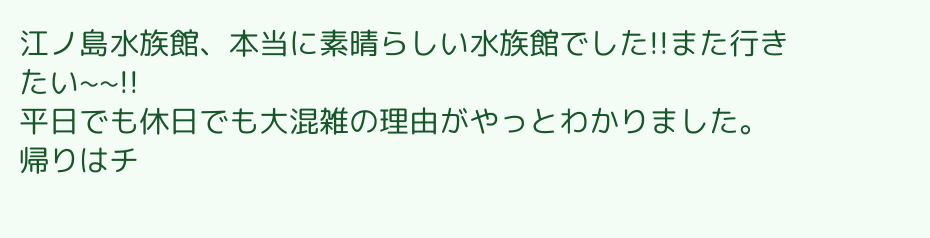江ノ島水族館、本当に素晴らしい水族館でした!!また行きたい~~!!
平日でも休日でも大混雑の理由がやっとわかりました。
帰りはチ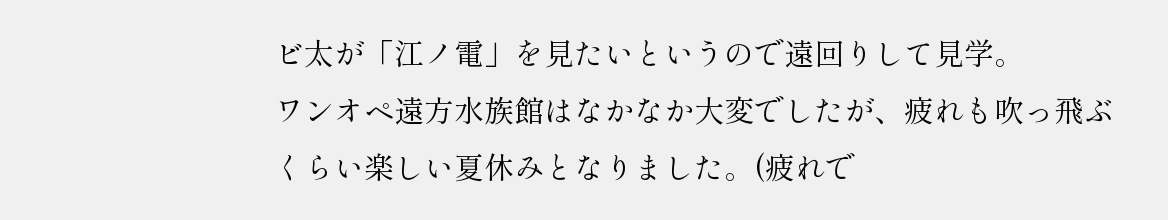ビ太が「江ノ電」を見たいというので遠回りして見学。
ワンオペ遠方水族館はなかなか大変でしたが、疲れも吹っ飛ぶくらい楽しい夏休みとなりました。(疲れで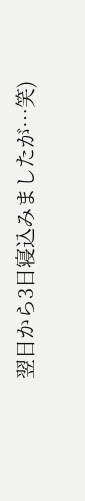翌日から3日寝込みましたが…笑)